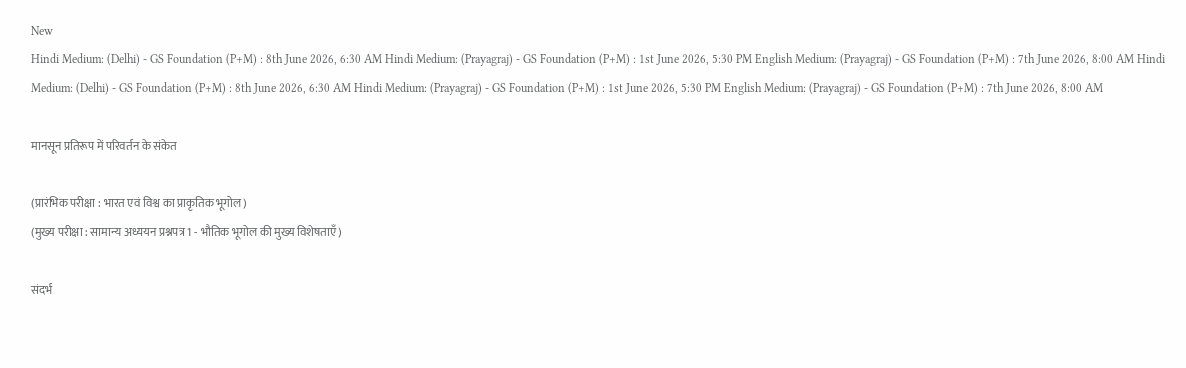New
Hindi Medium: (Delhi) - GS Foundation (P+M) : 8th June 2026, 6:30 AM Hindi Medium: (Prayagraj) - GS Foundation (P+M) : 1st June 2026, 5:30 PM English Medium: (Prayagraj) - GS Foundation (P+M) : 7th June 2026, 8:00 AM Hindi Medium: (Delhi) - GS Foundation (P+M) : 8th June 2026, 6:30 AM Hindi Medium: (Prayagraj) - GS Foundation (P+M) : 1st June 2026, 5:30 PM English Medium: (Prayagraj) - GS Foundation (P+M) : 7th June 2026, 8:00 AM

मानसून प्रतिरूप में परिवर्तन के संकेत

(प्रारंभिक परीक्षा : भारत एवं विश्व का प्राकृतिक भूगोल)
(मुख्य परीक्षा : सामान्य अध्ययन प्रश्नपत्र 1 - भौतिक भूगोल की मुख्य विशेषताएँ)

संदर्भ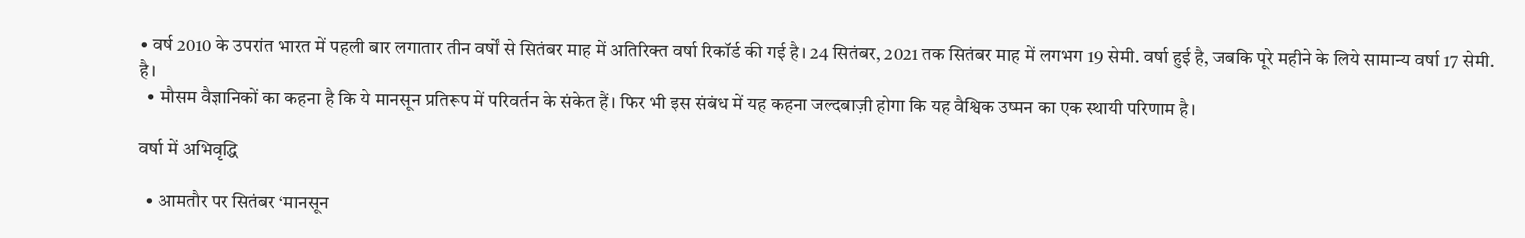• वर्ष 2010 के उपरांत भारत में पहली बार लगातार तीन वर्षों से सितंबर माह में अतिरिक्त वर्षा रिकॉर्ड की गई है। 24 सितंबर, 2021 तक सितंबर माह में लगभग 19 सेमी. वर्षा हुई है, जबकि पूरे महीने के लिये सामान्य वर्षा 17 सेमी. है।
  • मौसम वैज्ञानिकों का कहना है कि ये मानसून प्रतिरूप में परिवर्तन के संकेत हैं। फिर भी इस संबंध में यह कहना जल्दबाज़ी होगा कि यह वैश्विक उष्मन का एक स्थायी परिणाम है।

वर्षा में अभिवृद्धि

  • आमतौर पर सितंबर ‘मानसून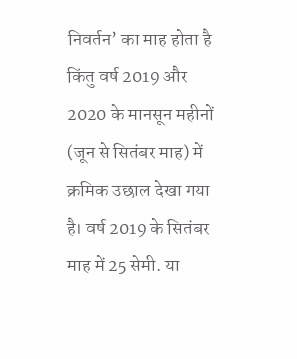निवर्तन’ का माह होता है किंतु वर्ष 2019 और 2020 के मानसून महीनों (जून से सितंबर माह) में क्रमिक उछाल देखा गया है। वर्ष 2019 के सितंबर माह में 25 सेमी. या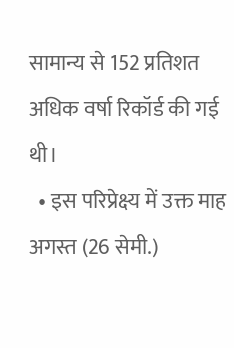सामान्य से 152 प्रतिशत अधिक वर्षा रिकॉर्ड की गई थी।
  • इस परिप्रेक्ष्य में उक्त माह अगस्त (26 सेमी.)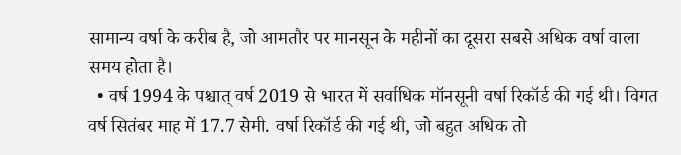सामान्य वर्षा के करीब है, जो आमतौर पर मानसून के महीनों का दूसरा सबसे अधिक वर्षा वाला समय होता है।
  • वर्ष 1994 के पश्चात् वर्ष 2019 से भारत में सर्वाधिक मॉनसूनी वर्षा रिकॉर्ड की गई थी। विगत वर्ष सितंबर माह में 17.7 सेमी. वर्षा रिकॉर्ड की गई थी, जो बहुत अधिक तो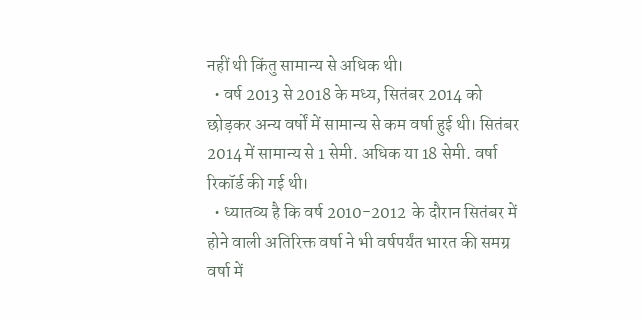नहीं थी किंतु सामान्य से अधिक थी।
  • वर्ष 2013 से 2018 के मध्य, सितंबर 2014 को छोड़कर अन्य वर्षों में सामान्य से कम वर्षा हुई थी। सितंबर 2014 में सामान्य से 1 सेमी. अधिक या 18 सेमी. वर्षा रिकॉर्ड की गई थी।
  • ध्यातव्य है कि वर्ष 2010-2012  के दौरान सितंबर में होने वाली अतिरिक्त वर्षा ने भी वर्षपर्यंत भारत की समग्र वर्षा में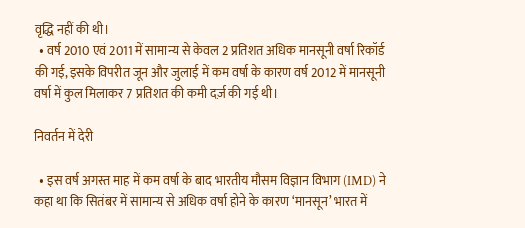वृद्धि नहीं की थी।
  • वर्ष 2010 एवं 2011 में सामान्य से केवल 2 प्रतिशत अधिक मानसूनी वर्षा रिकॉर्ड की गई, इसके विपरीत जून और जुलाई में कम वर्षा के कारण वर्ष 2012 में मानसूनी वर्षा में कुल मिलाकर 7 प्रतिशत की कमी दर्ज़ की गई थी।

निवर्तन में देरी

  • इस वर्ष अगस्त माह में कम वर्षा के बाद भारतीय मौसम विज्ञान विभाग (IMD) ने कहा था कि सितंबर में सामान्य से अधिक वर्षा होने के कारण ‘मानसून’ भारत में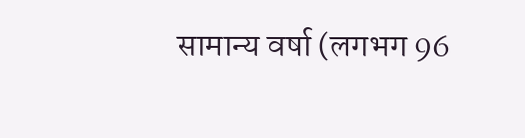सामान्य वर्षा (लगभग 96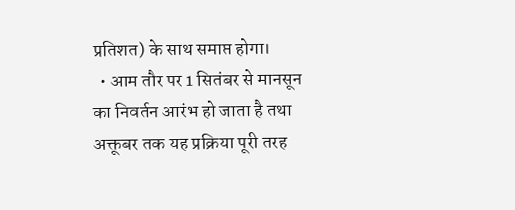प्रतिशत) के साथ समाप्त होगा।
  • आम तौर पर 1 सितंबर से मानसून का निवर्तन आरंभ हो जाता है तथा अक्तूबर तक यह प्रक्रिया पूरी तरह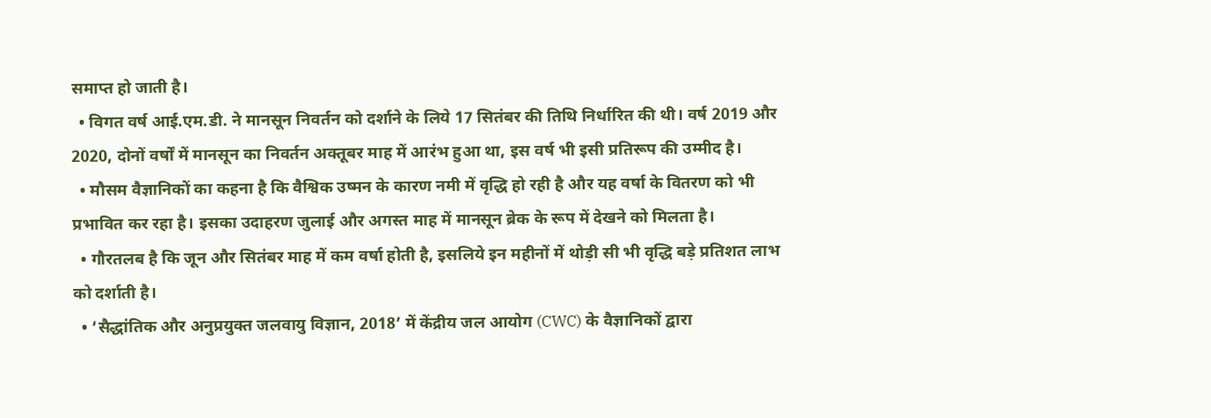समाप्त हो जाती है।
  • विगत वर्ष आई.एम.डी. ने मानसून निवर्तन को दर्शाने के लिये 17 सितंबर की तिथि निर्धारित की थी। वर्ष 2019 और 2020, दोनों वर्षों में मानसून का निवर्तन अक्तूबर माह में आरंभ हुआ था, इस वर्ष भी इसी प्रतिरूप की उम्मीद है।
  • मौसम वैज्ञानिकों का कहना है कि वैश्विक उष्मन के कारण नमी में वृद्धि हो रही है और यह वर्षा के वितरण को भी प्रभावित कर रहा है। इसका उदाहरण जुलाई और अगस्त माह में मानसून ब्रेक के रूप में देखने को मिलता है।
  • गौरतलब है कि जून और सितंबर माह में कम वर्षा होती है, इसलिये इन महीनों में थोड़ी सी भी वृद्धि बड़े प्रतिशत लाभ को दर्शाती है।
  • ‘सैद्धांतिक और अनुप्रयुक्त जलवायु विज्ञान, 2018’ में केंद्रीय जल आयोग (CWC) के वैज्ञानिकों द्वारा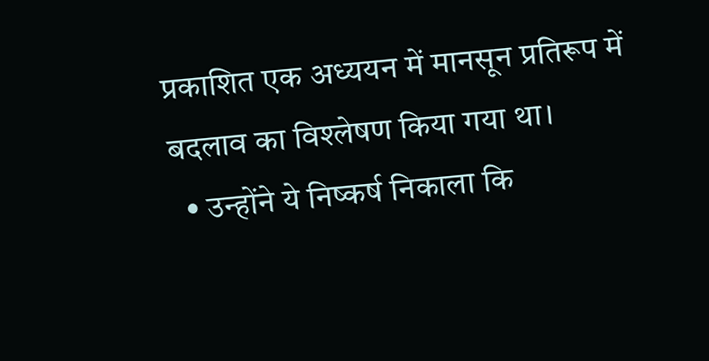प्रकाशित एक अध्ययन में मानसून प्रतिरूप में बदलाव का विश्लेषण किया गया था।
  • उन्होंने ये निष्कर्ष निकाला कि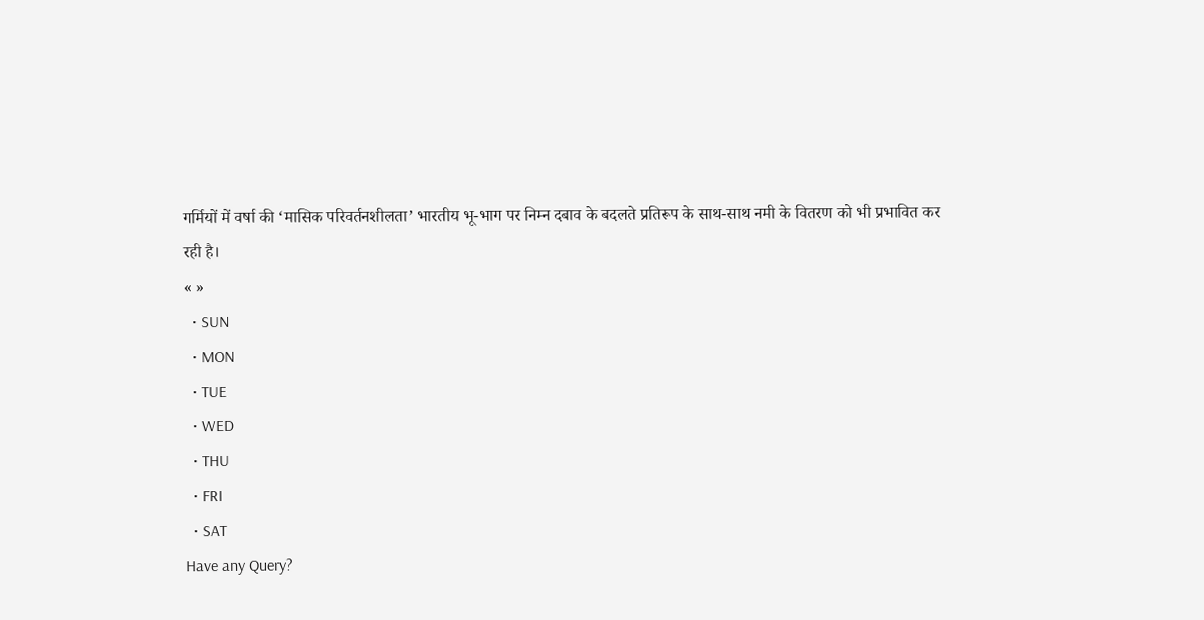गर्मियों में वर्षा की ‘मासिक परिवर्तनशीलता’ भारतीय भू-भाग पर निम्न दबाव के बदलते प्रतिरूप के साथ-साथ नमी के वितरण को भी प्रभावित कर रही है।
« »
  • SUN
  • MON
  • TUE
  • WED
  • THU
  • FRI
  • SAT
Have any Query?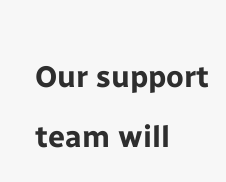Our support team will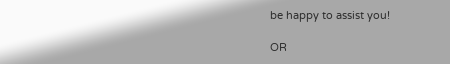be happy to assist you!

OR